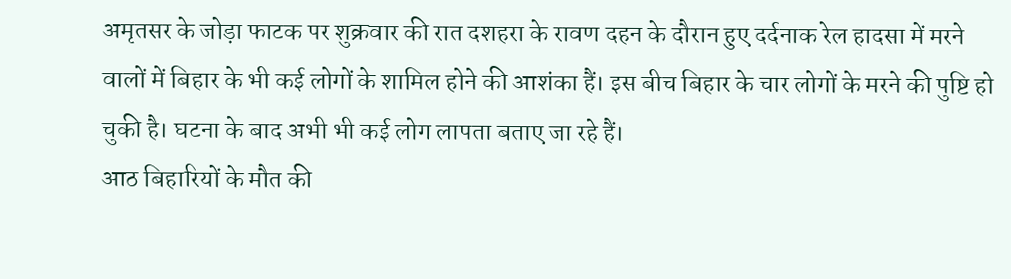अमृतसर के जोड़ा फाटक पर शुक्रवार की रात दशहरा के रावण दहन के दौरान हुए दर्दनाक रेल हादसा में मरने वालों में बिहार के भी कई लोगों के शामिल होने की आशंका हैं। इस बीच बिहार के चार लोगों के मरने की पुष्टि हो चुकी है। घटना के बाद अभी भी कई लोग लापता बताए जा रहे हैं।
आठ बिहारियों के मौत की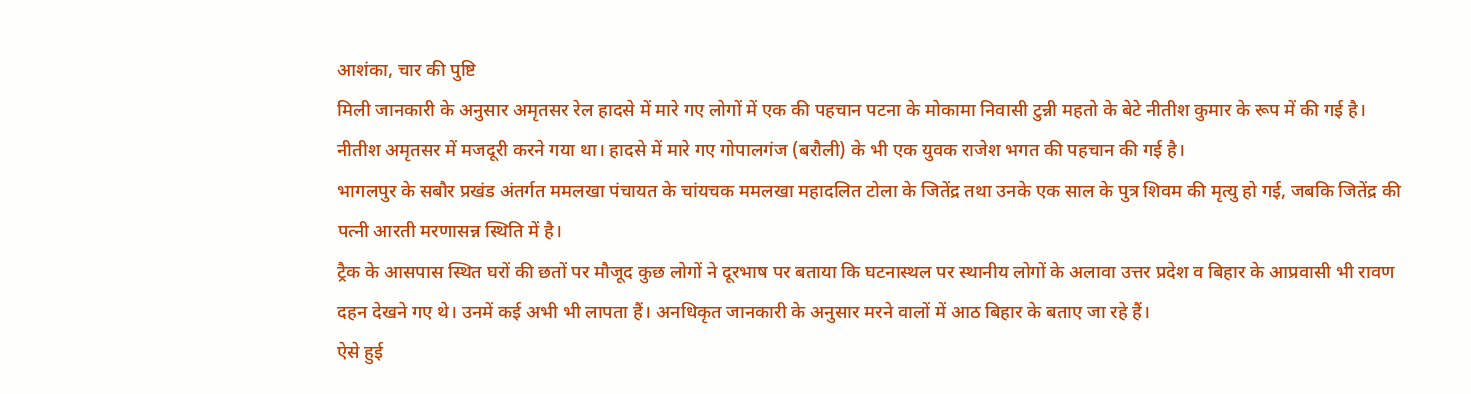आशंका, चार की पुष्टि
मिली जानकारी के अनुसार अमृतसर रेल हादसे में मारे गए लोगों में एक की पहचान पटना के मोकामा निवासी टुन्नी महतो के बेटे नीतीश कुमार के रूप में की गई है। नीतीश अमृतसर में मजदूरी करने गया था। हादसे में मारे गए गोपालगंज (बरौली) के भी एक युवक राजेश भगत की पहचान की गई है।
भागलपुर के सबौर प्रखंड अंतर्गत ममलखा पंचायत के चांयचक ममलखा महादलित टोला के जितेंद्र तथा उनके एक साल के पुत्र शिवम की मृत्यु हो गई, जबकि जितेंद्र की पत्नी आरती मरणासन्न स्थिति में है।
ट्रैक के आसपास स्थित घरों की छतों पर मौजूद कुछ लोगों ने दूरभाष पर बताया कि घटनास्थल पर स्थानीय लोगों के अलावा उत्तर प्रदेश व बिहार के आप्रवासी भी रावण दहन देखने गए थे। उनमें कई अभी भी लापता हैं। अनधिकृत जानकारी के अनुसार मरने वालों में आठ बिहार के बताए जा रहे हैं।
ऐसे हुई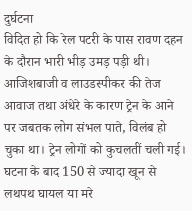दुर्घटना
विदित हो कि रेल पटरी के पास रावण दहन के दौरान भारी भीड़ उमड़ पड़ी थी। आजिशबाजी व लाउडस्पीकर की तेज आवाज तथा अंधेरे के कारण ट्रेन के आने पर जबतक लोग संभल पाते, विलंब हो चुका था। ट्रेन लोगों को कुचलतीं चली गई। घटना के बाद 150 से ज्यादा खून से लथपथ घायल या मरे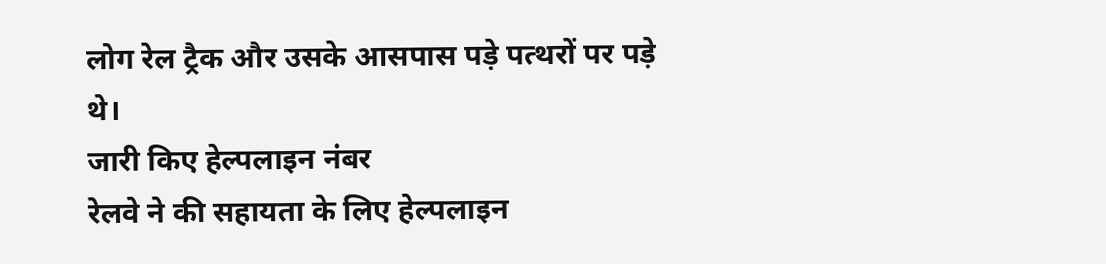लोग रेल ट्रैक और उसके आसपास पड़े पत्थरों पर पड़े थे।
जारी किए हेल्पलाइन नंबर
रेलवे ने की सहायता के लिए हेल्पलाइन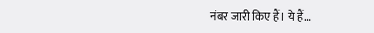नंबर जारी किए हैं। ये हैं…